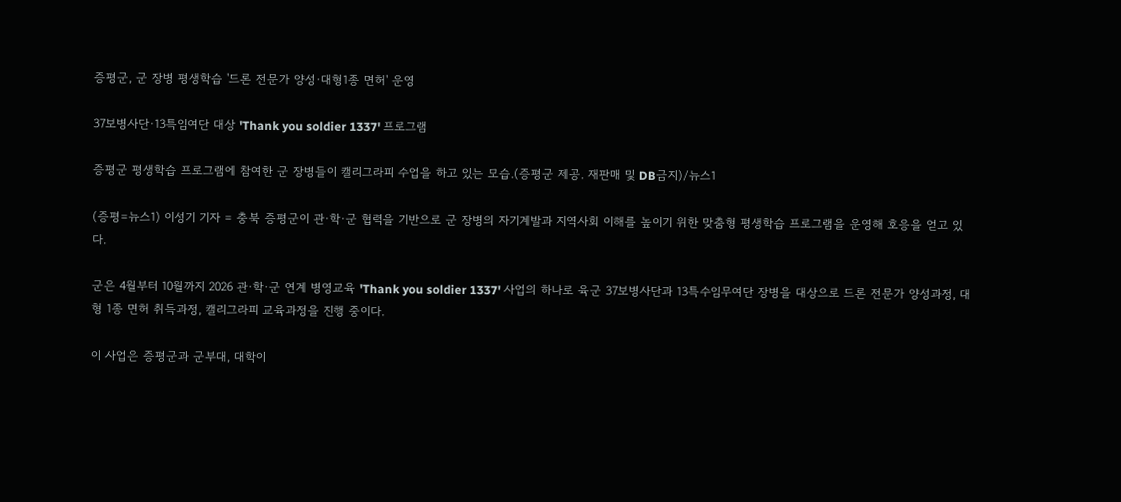증평군, 군 장병 평생학습 '드론 전문가 양성·대형1종 면허' 운영

37보병사단·13특임여단 대상 'Thank you soldier 1337' 프로그램

증평군 평생학습 프로그램에 참여한 군 장병들이 캘리그라피 수업을 하고 있는 모습.(증평군 제공. 재판매 및 DB금지)/뉴스1

(증평=뉴스1) 이성기 기자 = 충북 증평군이 관·학·군 협력을 기반으로 군 장병의 자기계발과 지역사회 이해를 높이기 위한 맞춤형 평생학습 프로그램을 운영해 호응을 얻고 있다.

군은 4월부터 10월까지 2026 관·학·군 연계 병영교육 'Thank you soldier 1337' 사업의 하나로 육군 37보병사단과 13특수임무여단 장병을 대상으로 드론 전문가 양성과정, 대형 1종 면허 취득과정, 캘리그라피 교육과정을 진행 중이다.

이 사업은 증평군과 군부대, 대학이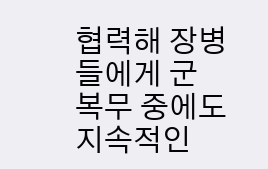협력해 장병들에게 군 복무 중에도 지속적인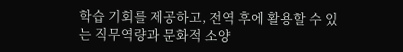학습 기회를 제공하고, 전역 후에 활용할 수 있는 직무역량과 문화적 소양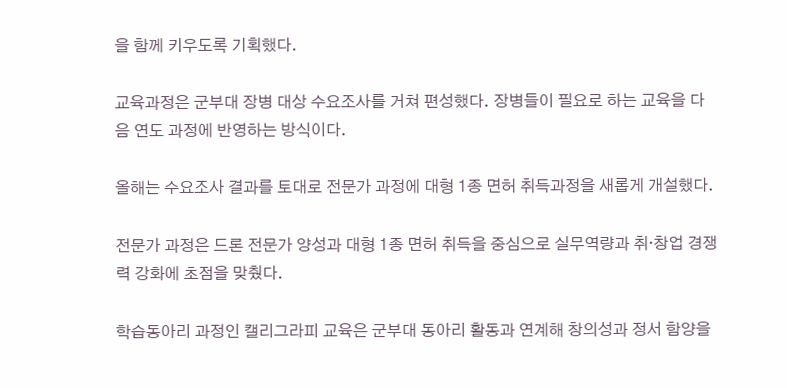을 함께 키우도록 기획했다.

교육과정은 군부대 장병 대상 수요조사를 거쳐 편성했다. 장병들이 필요로 하는 교육을 다음 연도 과정에 반영하는 방식이다.

올해는 수요조사 결과를 토대로 전문가 과정에 대형 1종 면허 취득과정을 새롭게 개설했다.

전문가 과정은 드론 전문가 양성과 대형 1종 면허 취득을 중심으로 실무역량과 취·창업 경쟁력 강화에 초점을 맞췄다.

학습동아리 과정인 캘리그라피 교육은 군부대 동아리 활동과 연계해 창의성과 정서 함양을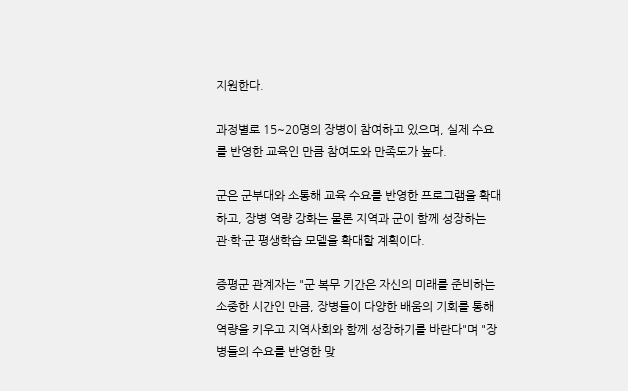지원한다.

과정별로 15~20명의 장병이 참여하고 있으며, 실제 수요를 반영한 교육인 만큼 참여도와 만족도가 높다.

군은 군부대와 소통해 교육 수요를 반영한 프로그램을 확대하고, 장병 역량 강화는 물론 지역과 군이 함께 성장하는 관·학·군 평생학습 모델을 확대할 계획이다.

증평군 관계자는 "군 복무 기간은 자신의 미래를 준비하는 소중한 시간인 만큼, 장병들이 다양한 배움의 기회를 통해 역량을 키우고 지역사회와 함께 성장하기를 바란다"며 "장병들의 수요를 반영한 맞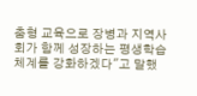춤형 교육으로 장병과 지역사회가 함께 성장하는 평생학습 체계를 강화하겠다"고 말했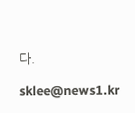다.

sklee@news1.kr